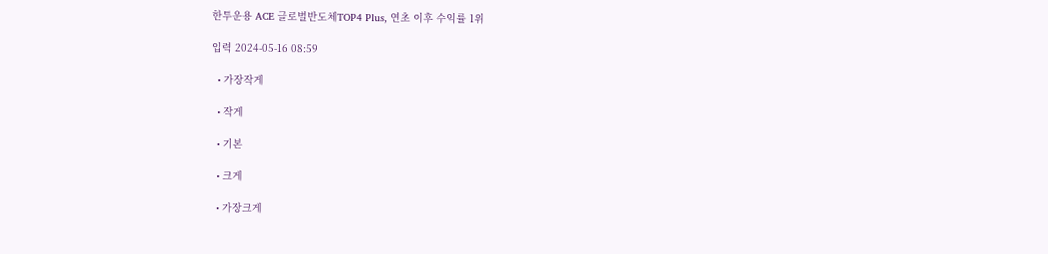한투운용 ACE 글로벌반도체TOP4 Plus, 연초 이후 수익률 1위

입력 2024-05-16 08:59

  • 가장작게

  • 작게

  • 기본

  • 크게

  • 가장크게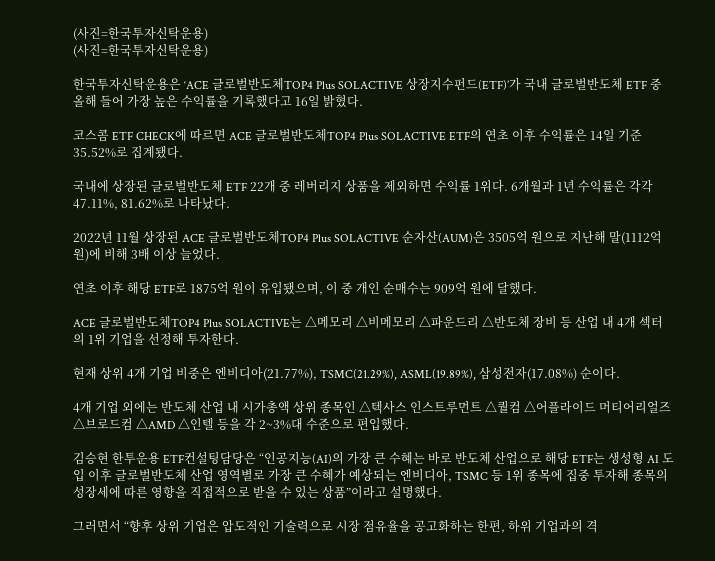(사진=한국투자신탁운용)
(사진=한국투자신탁운용)

한국투자신탁운용은 ‘ACE 글로벌반도체TOP4 Plus SOLACTIVE 상장지수펀드(ETF)’가 국내 글로벌반도체 ETF 중 올해 들어 가장 높은 수익률을 기록했다고 16일 밝혔다.

코스콤 ETF CHECK에 따르면 ACE 글로벌반도체TOP4 Plus SOLACTIVE ETF의 연초 이후 수익률은 14일 기준 35.52%로 집계됐다.

국내에 상장된 글로벌반도체 ETF 22개 중 레버리지 상품을 제외하면 수익률 1위다. 6개월과 1년 수익률은 각각 47.11%, 81.62%로 나타났다.

2022년 11월 상장된 ACE 글로벌반도체TOP4 Plus SOLACTIVE 순자산(AUM)은 3505억 원으로 지난해 말(1112억 원)에 비해 3배 이상 늘었다.

연초 이후 해당 ETF로 1875억 원이 유입됐으며, 이 중 개인 순매수는 909억 원에 달했다.

ACE 글로벌반도체TOP4 Plus SOLACTIVE는 △메모리 △비메모리 △파운드리 △반도체 장비 등 산업 내 4개 섹터의 1위 기업을 선정해 투자한다.

현재 상위 4개 기업 비중은 엔비디아(21.77%), TSMC(21.29%), ASML(19.89%), 삼성전자(17.08%) 순이다.

4개 기업 외에는 반도체 산업 내 시가총액 상위 종목인 △텍사스 인스트루먼트 △퀄컴 △어플라이드 머티어리얼즈 △브로드컴 △AMD △인텔 등을 각 2~3%대 수준으로 편입했다.

김승현 한투운용 ETF컨설팅담당은 “인공지능(AI)의 가장 큰 수혜는 바로 반도체 산업으로 해당 ETF는 생성형 AI 도입 이후 글로벌반도체 산업 영역별로 가장 큰 수혜가 예상되는 엔비디아, TSMC 등 1위 종목에 집중 투자해 종목의 성장세에 따른 영향을 직접적으로 받을 수 있는 상품”이라고 설명했다.

그러면서 “향후 상위 기업은 압도적인 기술력으로 시장 점유율을 공고화하는 한편, 하위 기업과의 격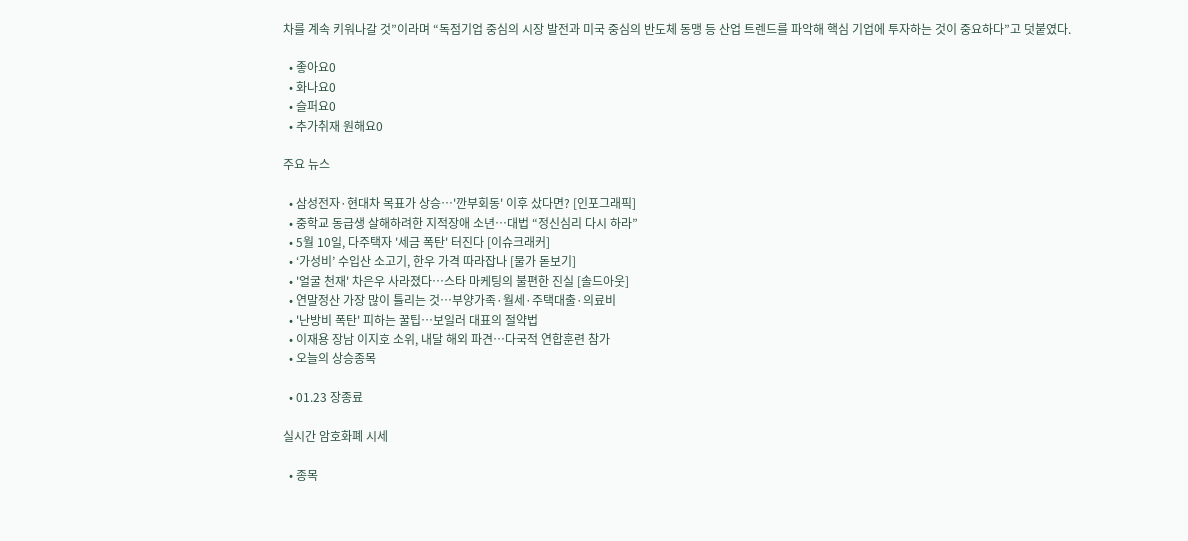차를 계속 키워나갈 것”이라며 “독점기업 중심의 시장 발전과 미국 중심의 반도체 동맹 등 산업 트렌드를 파악해 핵심 기업에 투자하는 것이 중요하다”고 덧붙였다.

  • 좋아요0
  • 화나요0
  • 슬퍼요0
  • 추가취재 원해요0

주요 뉴스

  • 삼성전자·현대차 목표가 상승…'깐부회동' 이후 샀다면? [인포그래픽]
  • 중학교 동급생 살해하려한 지적장애 소년…대법 “정신심리 다시 하라”
  • 5월 10일, 다주택자 '세금 폭탄' 터진다 [이슈크래커]
  • ‘가성비’ 수입산 소고기, 한우 가격 따라잡나 [물가 돋보기]
  • '얼굴 천재' 차은우 사라졌다⋯스타 마케팅의 불편한 진실 [솔드아웃]
  • 연말정산 가장 많이 틀리는 것⋯부양가족·월세·주택대출·의료비
  • '난방비 폭탄' 피하는 꿀팁…보일러 대표의 절약법
  • 이재용 장남 이지호 소위, 내달 해외 파견…다국적 연합훈련 참가
  • 오늘의 상승종목

  • 01.23 장종료

실시간 암호화폐 시세

  • 종목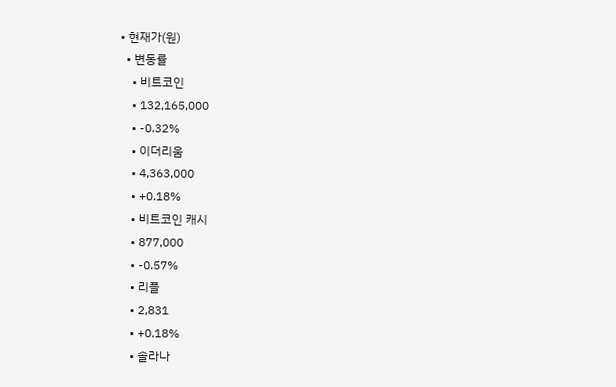• 현재가(원)
  • 변동률
    • 비트코인
    • 132,165,000
    • -0.32%
    • 이더리움
    • 4,363,000
    • +0.18%
    • 비트코인 캐시
    • 877,000
    • -0.57%
    • 리플
    • 2,831
    • +0.18%
    • 솔라나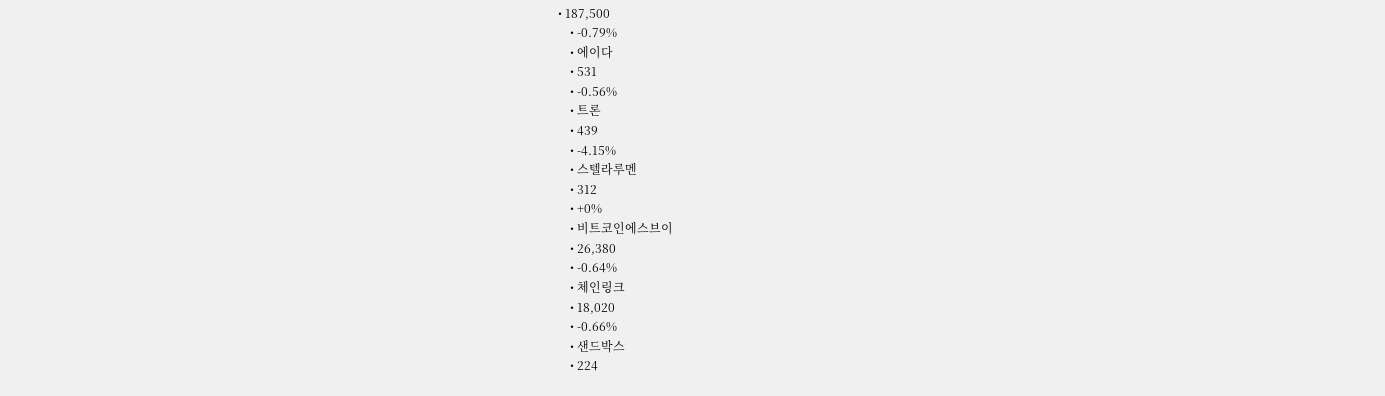• 187,500
    • -0.79%
    • 에이다
    • 531
    • -0.56%
    • 트론
    • 439
    • -4.15%
    • 스텔라루멘
    • 312
    • +0%
    • 비트코인에스브이
    • 26,380
    • -0.64%
    • 체인링크
    • 18,020
    • -0.66%
    • 샌드박스
    • 224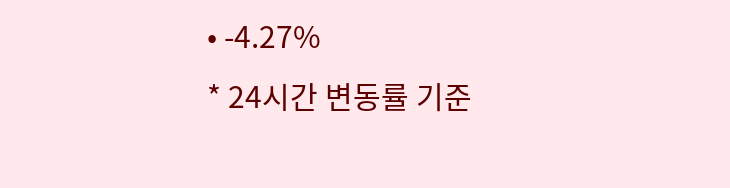• -4.27%
* 24시간 변동률 기준